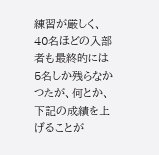練習が厳しく、40名ほどの入部者も最終的には5名しか残らなかつたが、何とか、下記の成績を上げることが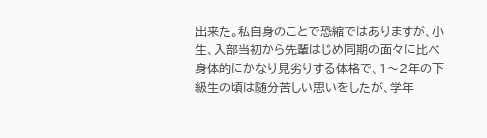出来た。私自身のことで恐縮ではありますが、小生、入部当初から先輩はじめ同期の面々に比べ身体的にかなり見劣りする体格で、1〜2年の下級生の頃は随分苦しい思いをしたが、学年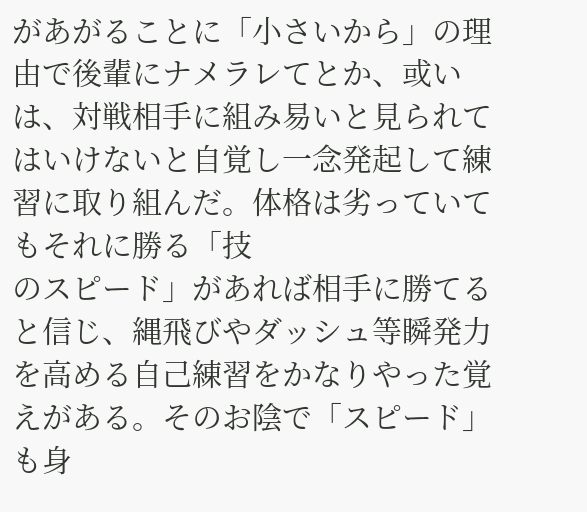があがることに「小さいから」の理由で後輩にナメラレてとか、或いは、対戦相手に組み易いと見られてはいけないと自覚し一念発起して練習に取り組んだ。体格は劣っていてもそれに勝る「技
のスピード」があれば相手に勝てると信じ、縄飛びやダッシュ等瞬発力を高める自己練習をかなりやった覚えがある。そのお陰で「スピード」も身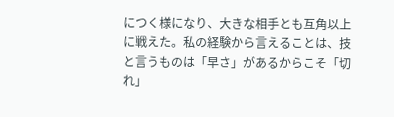につく様になり、大きな相手とも互角以上に戦えた。私の経験から言えることは、技と言うものは「早さ」があるからこそ「切れ」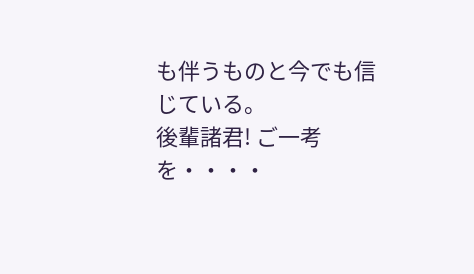も伴うものと今でも信じている。
後輩諸君! ご一考を・・・・